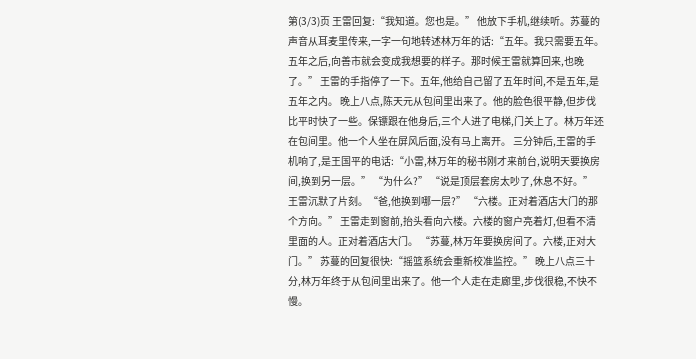第(3/3)页 王雷回复:“我知道。您也是。” 他放下手机,继续听。苏蔓的声音从耳麦里传来,一字一句地转述林万年的话:“五年。我只需要五年。五年之后,向善市就会变成我想要的样子。那时候王雷就算回来,也晚了。” 王雷的手指停了一下。五年,他给自己留了五年时间,不是五年,是五年之内。 晚上八点,陈天元从包间里出来了。他的脸色很平静,但步伐比平时快了一些。保镖跟在他身后,三个人进了电梯,门关上了。林万年还在包间里。他一个人坐在屏风后面,没有马上离开。 三分钟后,王雷的手机响了,是王国平的电话:“小雷,林万年的秘书刚才来前台,说明天要换房间,换到另一层。” “为什么?” “说是顶层套房太吵了,休息不好。” 王雷沉默了片刻。“爸,他换到哪一层?” “六楼。正对着酒店大门的那个方向。” 王雷走到窗前,抬头看向六楼。六楼的窗户亮着灯,但看不清里面的人。正对着酒店大门。 “苏蔓,林万年要换房间了。六楼,正对大门。” 苏蔓的回复很快:“摇篮系统会重新校准监控。” 晚上八点三十分,林万年终于从包间里出来了。他一个人走在走廊里,步伐很稳,不快不慢。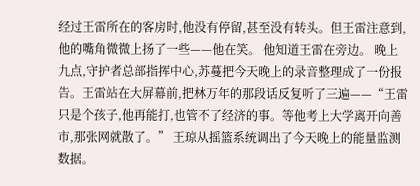经过王雷所在的客房时,他没有停留,甚至没有转头。但王雷注意到,他的嘴角微微上扬了一些——他在笑。 他知道王雷在旁边。 晚上九点,守护者总部指挥中心,苏蔓把今天晚上的录音整理成了一份报告。王雷站在大屏幕前,把林万年的那段话反复听了三遍——“王雷只是个孩子,他再能打,也管不了经济的事。等他考上大学离开向善市,那张网就散了。” 王琼从摇篮系统调出了今天晚上的能量监测数据。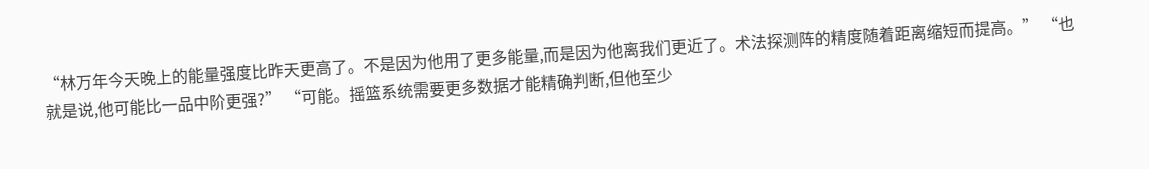“林万年今天晚上的能量强度比昨天更高了。不是因为他用了更多能量,而是因为他离我们更近了。术法探测阵的精度随着距离缩短而提高。” “也就是说,他可能比一品中阶更强?” “可能。摇篮系统需要更多数据才能精确判断,但他至少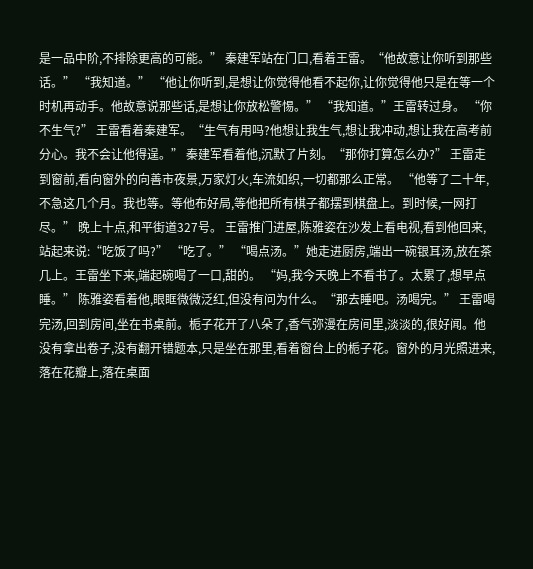是一品中阶,不排除更高的可能。” 秦建军站在门口,看着王雷。“他故意让你听到那些话。” “我知道。” “他让你听到,是想让你觉得他看不起你,让你觉得他只是在等一个时机再动手。他故意说那些话,是想让你放松警惕。” “我知道。”王雷转过身。 “你不生气?” 王雷看着秦建军。“生气有用吗?他想让我生气,想让我冲动,想让我在高考前分心。我不会让他得逞。” 秦建军看着他,沉默了片刻。“那你打算怎么办?” 王雷走到窗前,看向窗外的向善市夜景,万家灯火,车流如织,一切都那么正常。 “他等了二十年,不急这几个月。我也等。等他布好局,等他把所有棋子都摆到棋盘上。到时候,一网打尽。” 晚上十点,和平街道327号。 王雷推门进屋,陈雅姿在沙发上看电视,看到他回来,站起来说:“吃饭了吗?” “吃了。” “喝点汤。”她走进厨房,端出一碗银耳汤,放在茶几上。王雷坐下来,端起碗喝了一口,甜的。 “妈,我今天晚上不看书了。太累了,想早点睡。” 陈雅姿看着他,眼眶微微泛红,但没有问为什么。“那去睡吧。汤喝完。” 王雷喝完汤,回到房间,坐在书桌前。栀子花开了八朵了,香气弥漫在房间里,淡淡的,很好闻。他没有拿出卷子,没有翻开错题本,只是坐在那里,看着窗台上的栀子花。窗外的月光照进来,落在花瓣上,落在桌面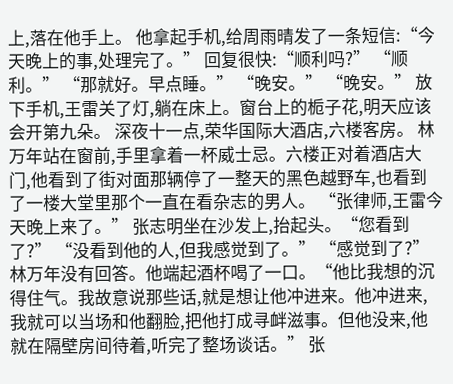上,落在他手上。 他拿起手机,给周雨晴发了一条短信:“今天晚上的事,处理完了。” 回复很快:“顺利吗?” “顺利。” “那就好。早点睡。” “晚安。” “晚安。” 放下手机,王雷关了灯,躺在床上。窗台上的栀子花,明天应该会开第九朵。 深夜十一点,荣华国际大酒店,六楼客房。 林万年站在窗前,手里拿着一杯威士忌。六楼正对着酒店大门,他看到了街对面那辆停了一整天的黑色越野车,也看到了一楼大堂里那个一直在看杂志的男人。 “张律师,王雷今天晚上来了。” 张志明坐在沙发上,抬起头。“您看到了?” “没看到他的人,但我感觉到了。” “感觉到了?” 林万年没有回答。他端起酒杯喝了一口。“他比我想的沉得住气。我故意说那些话,就是想让他冲进来。他冲进来,我就可以当场和他翻脸,把他打成寻衅滋事。但他没来,他就在隔壁房间待着,听完了整场谈话。” 张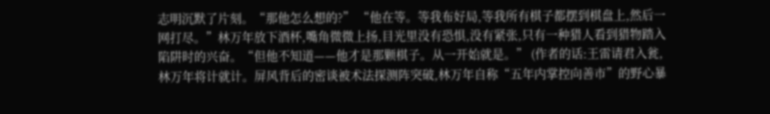志明沉默了片刻。“那他怎么想的?” “他在等。等我布好局,等我所有棋子都摆到棋盘上,然后一网打尽。”林万年放下酒杯,嘴角微微上扬,目光里没有恐惧,没有紧张,只有一种猎人看到猎物踏入陷阱时的兴奋。“但他不知道——他才是那颗棋子。从一开始就是。” (作者的话:王雷请君入瓮,林万年将计就计。屏风背后的密谈被术法探测阵突破,林万年自称“五年内掌控向善市”的野心暴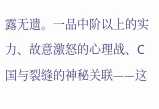露无遗。一品中阶以上的实力、故意激怒的心理战、C国与裂缝的神秘关联——这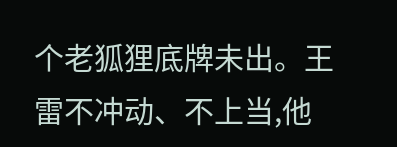个老狐狸底牌未出。王雷不冲动、不上当,他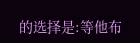的选择是:等他布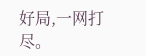好局,一网打尽。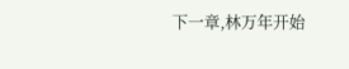下一章,林万年开始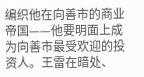编织他在向善市的商业帝国——他要明面上成为向善市最受欢迎的投资人。王雷在暗处、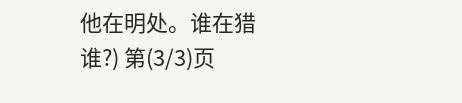他在明处。谁在猎谁?) 第(3/3)页